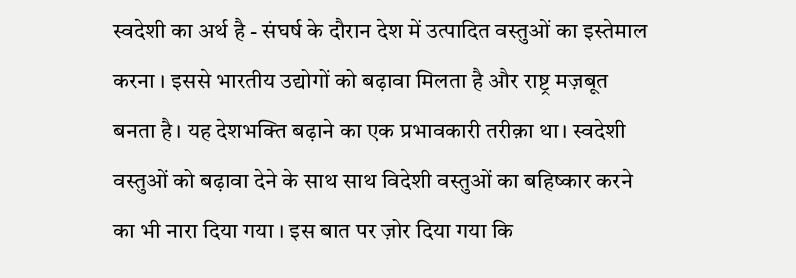स्वदेशी का अर्थ है - संघर्ष के दौरान देश में उत्पादित वस्तुओं का इस्तेमाल करना । इससे भारतीय उद्योगों को बढ़ावा मिलता है और राष्ट्र मज़बूत बनता है। यह देशभक्ति बढ़ाने का एक प्रभावकारी तरीक़ा था। स्वदेशी वस्तुओं को बढ़ावा देने के साथ साथ विदेशी वस्तुओं का बहिष्कार करने का भी नारा दिया गया । इस बात पर ज़ोर दिया गया कि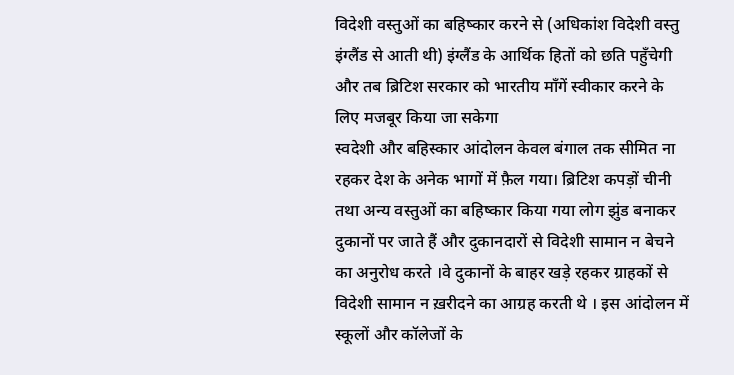विदेशी वस्तुओं का बहिष्कार करने से (अधिकांश विदेशी वस्तु इंग्लैंड से आती थी) इंग्लैंड के आर्थिक हितों को छति पहुँचेगी और तब ब्रिटिश सरकार को भारतीय माँगें स्वीकार करने के लिए मजबूर किया जा सकेगा
स्वदेशी और बहिस्कार आंदोलन केवल बंगाल तक सीमित ना रहकर देश के अनेक भागों में फ़ैल गया। ब्रिटिश कपड़ों चीनी तथा अन्य वस्तुओं का बहिष्कार किया गया लोग झुंड बनाकर दुकानों पर जाते हैं और दुकानदारों से विदेशी सामान न बेचने का अनुरोध करते ।वे दुकानों के बाहर खड़े रहकर ग्राहकों से विदेशी सामान न ख़रीदने का आग्रह करती थे । इस आंदोलन में स्कूलों और कॉलेजों के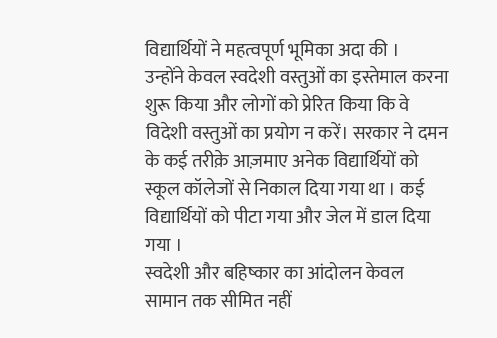विद्यार्थियों ने महत्वपूर्ण भूमिका अदा की ।
उन्होंने केवल स्वदेशी वस्तुओं का इस्तेमाल करना शुरू किया और लोगों को प्रेरित किया कि वे विदेशी वस्तुओं का प्रयोग न करें। सरकार ने दमन के कई तरीक़े आज़माए अनेक विद्यार्थियों को स्कूल कॉलेजों से निकाल दिया गया था । कई विद्यार्थियों को पीटा गया और जेल में डाल दिया गया ।
स्वदेशी और बहिष्कार का आंदोलन केवल सामान तक सीमित नहीं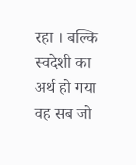रहा । बल्कि स्वदेशी का अर्थ हो गया वह सब जो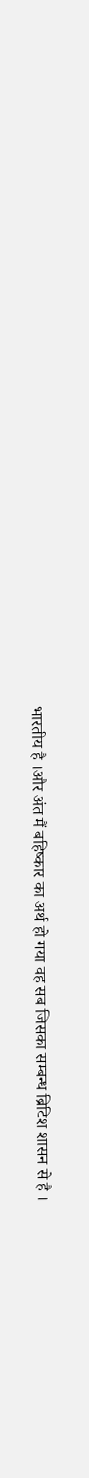भारतीय है ।और अंत मैं बहिष्कार का अर्थ हो गया वह सब जिसका सम्बन्ध ब्रिटिश शासन से है ।